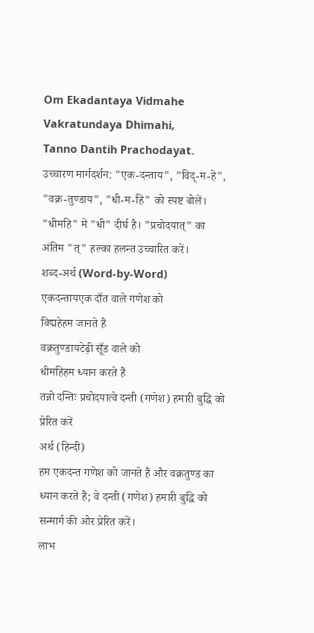Om Ekadantaya Vidmahe Vakratundaya Dhimahi,
Tanno Dantih Prachodayat.
उच्चारण मार्गदर्शन: "एक-दन्ताय", "विद्-म-हे", "वक्र-तुण्डाय", "धी-म-हि" को स्पष्ट बोलें। "धीमहि" में "धी" दीर्घ है। "प्रचोदयात्" का अंतिम "त्" हल्का हलन्त उच्चारित करें।
शब्द-अर्थ (Word-by-Word)
एकदन्तायएक दाँत वाले गणेश को
विद्महेहम जानते हैं
वक्रतुण्डायटेढ़ी सूँड वाले को
धीमहिहम ध्यान करते हैं
तन्नो दन्तिः प्रचोदयात्वे दन्ती (गणेश) हमारी बुद्धि को प्रेरित करें
अर्थ (हिन्दी)
हम एकदन्त गणेश को जानते हैं और वक्रतुण्ड का ध्यान करते हैं; वे दन्ती (गणेश) हमारी बुद्धि को सन्मार्ग की ओर प्रेरित करें।
लाभ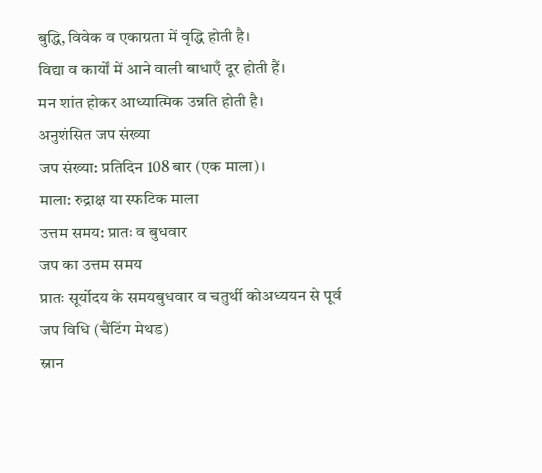बुद्धि, विवेक व एकाग्रता में वृद्धि होती है।
विद्या व कार्यों में आने वाली बाधाएँ दूर होती हैं।
मन शांत होकर आध्यात्मिक उन्नति होती है।
अनुशंसित जप संख्या
जप संख्या: प्रतिदिन 108 बार (एक माला)।
माला: रुद्राक्ष या स्फटिक माला
उत्तम समय: प्रातः व बुधवार
जप का उत्तम समय
प्रातः सूर्योदय के समयबुधवार व चतुर्थी कोअध्ययन से पूर्व
जप विधि (चैंटिंग मेथड)
स्नान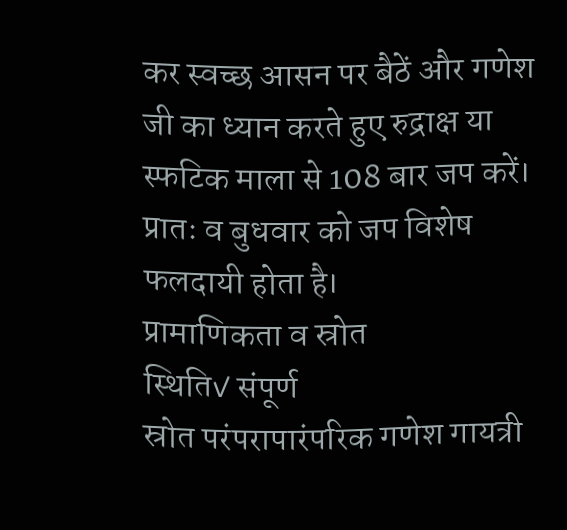कर स्वच्छ आसन पर बैठें और गणेश जी का ध्यान करते हुए रुद्राक्ष या स्फटिक माला से 108 बार जप करें। प्रातः व बुधवार को जप विशेष फलदायी होता है।
प्रामाणिकता व स्रोत
स्थिति✓ संपूर्ण
स्रोत परंपरापारंपरिक गणेश गायत्री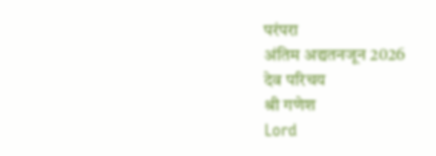परंपरा
अंतिम अद्यतनजून 2026
देव परिचय
श्री गणेश
Lord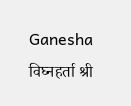Ganesha
विघ्नहर्ता श्री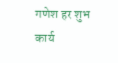गणेश हर शुभ कार्य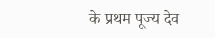के प्रथम पूज्य देव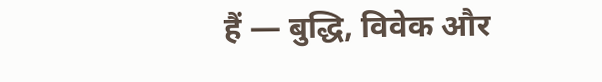हैं — बुद्धि, विवेक और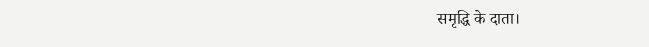समृद्धि के दाता।